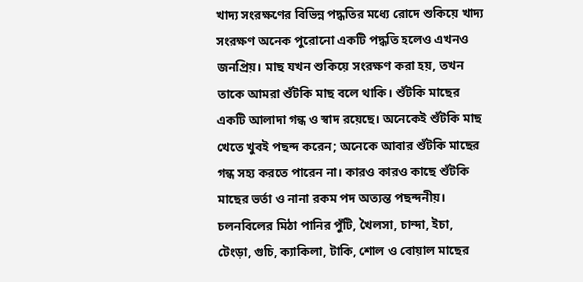খাদ্য সংরক্ষণের বিভিন্ন পদ্ধতির মধ্যে রোদে শুকিয়ে খাদ্য সংরক্ষণ অনেক পুরোনো একটি পদ্ধতি হলেও এখনও জনপ্রিয়। মাছ যখন শুকিয়ে সংরক্ষণ করা হয়, তখন তাকে আমরা শুঁটকি মাছ বলে থাকি। শুঁটকি মাছের একটি আলাদা গন্ধ ও স্বাদ রয়েছে। অনেকেই শুঁটকি মাছ খেতে খুবই পছন্দ করেন; অনেকে আবার শুঁটকি মাছের গন্ধ সহ্য করতে পারেন না। কারও কারও কাছে শুঁটকি মাছের ভর্তা ও নানা রকম পদ অত্যন্ত পছন্দনীয়।
চলনবিলের মিঠা পানির পুঁটি, খৈলসা, চান্দা, ইচা, টেংড়া, গুচি, ক্যাকিলা, টাকি, শোল ও বোয়াল মাছের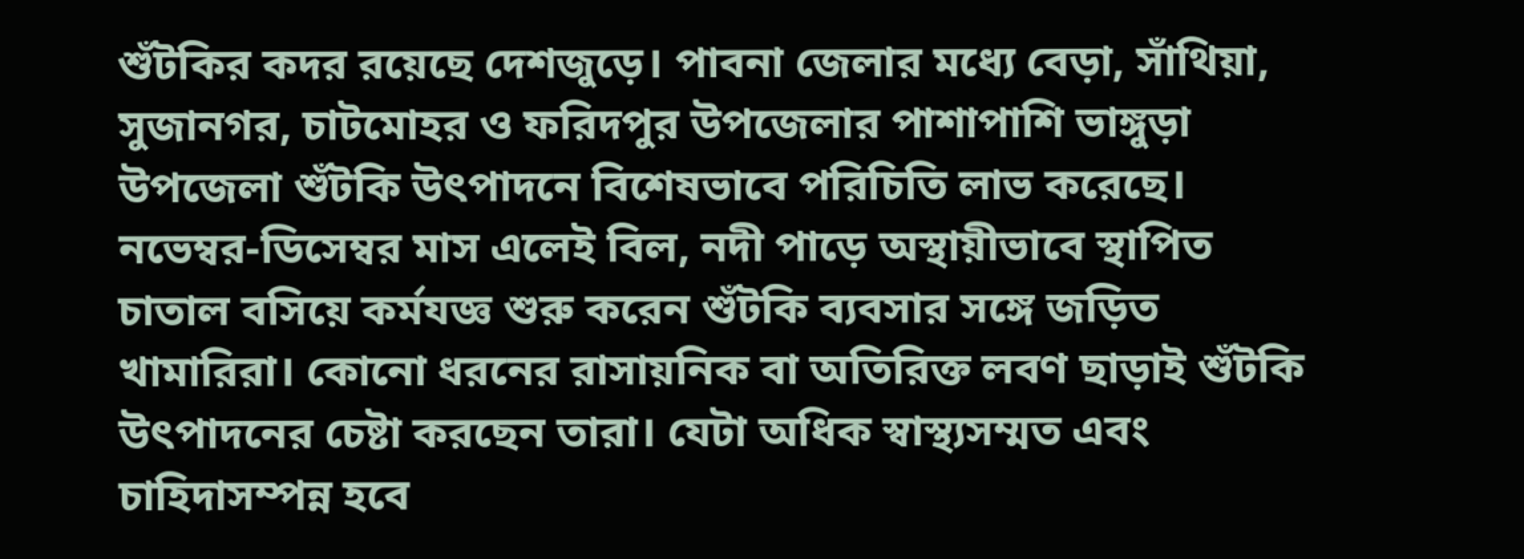শুঁটকির কদর রয়েছে দেশজুড়ে। পাবনা জেলার মধ্যে বেড়া, সাঁথিয়া, সুজানগর, চাটমোহর ও ফরিদপুর উপজেলার পাশাপাশি ভাঙ্গুড়া উপজেলা শুঁটকি উৎপাদনে বিশেষভাবে পরিচিতি লাভ করেছে। নভেম্বর-ডিসেম্বর মাস এলেই বিল, নদী পাড়ে অস্থায়ীভাবে স্থাপিত চাতাল বসিয়ে কর্মযজ্ঞ শুরু করেন শুঁটকি ব্যবসার সঙ্গে জড়িত খামারিরা। কোনো ধরনের রাসায়নিক বা অতিরিক্ত লবণ ছাড়াই শুঁটকি উৎপাদনের চেষ্টা করছেন তারা। যেটা অধিক স্বাস্থ্যসম্মত এবং চাহিদাসম্পন্ন হবে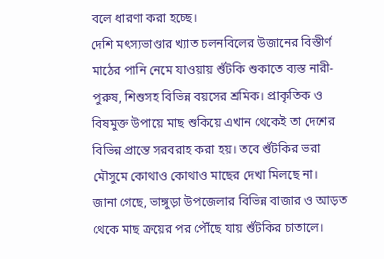বলে ধারণা করা হচ্ছে।
দেশি মৎস্যভাণ্ডার খ্যাত চলনবিলের উজানের বিস্তীর্ণ মাঠের পানি নেমে যাওয়ায় শুঁটকি শুকাতে ব্যস্ত নারী-পুরুষ, শিশুসহ বিভিন্ন বয়সের শ্রমিক। প্রাকৃতিক ও বিষমুক্ত উপায়ে মাছ শুকিয়ে এখান থেকেই তা দেশের বিভিন্ন প্রান্তে সরবরাহ করা হয়। তবে শুঁটকির ভরা মৌসুমে কোথাও কোথাও মাছের দেখা মিলছে না।
জানা গেছে, ভাঙ্গুড়া উপজেলার বিভিন্ন বাজার ও আড়ত থেকে মাছ ক্রয়ের পর পৌঁছে যায় শুঁটকির চাতালে।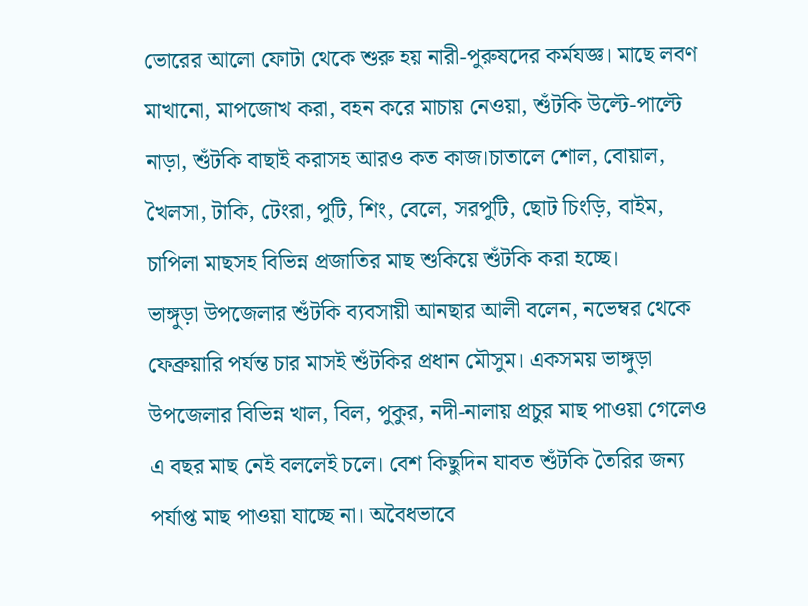ভোরের আলো ফোটা থেকে শুরু হয় নারী-পুরুষদের কর্মযজ্ঞ। মাছে লবণ মাখানো, মাপজোখ করা, বহন করে মাচায় নেওয়া, শুঁটকি উল্টে-পাল্টে নাড়া, শুঁটকি বাছাই করাসহ আরও কত কাজ।চাতালে শোল, বোয়াল, খৈলসা, টাকি, টেংরা, পুটি, শিং, বেলে, সরপুটি, ছোট চিংড়ি, বাইম, চাপিলা মাছসহ বিভিন্ন প্রজাতির মাছ শুকিয়ে শুঁটকি করা হচ্ছে।
ভাঙ্গুড়া উপজেলার শুঁটকি ব্যবসায়ী আনছার আলী বলেন, নভেম্বর থেকে ফেব্রুয়ারি পর্যন্ত চার মাসই শুঁটকির প্রধান মৌসুম। একসময় ভাঙ্গুড়া উপজেলার বিভিন্ন খাল, বিল, পুকুর, নদী-নালায় প্রচুর মাছ পাওয়া গেলেও এ বছর মাছ নেই বললেই চলে। বেশ কিছুদিন যাবত শুঁটকি তৈরির জন্য পর্যাপ্ত মাছ পাওয়া যাচ্ছে না। অবৈধভাবে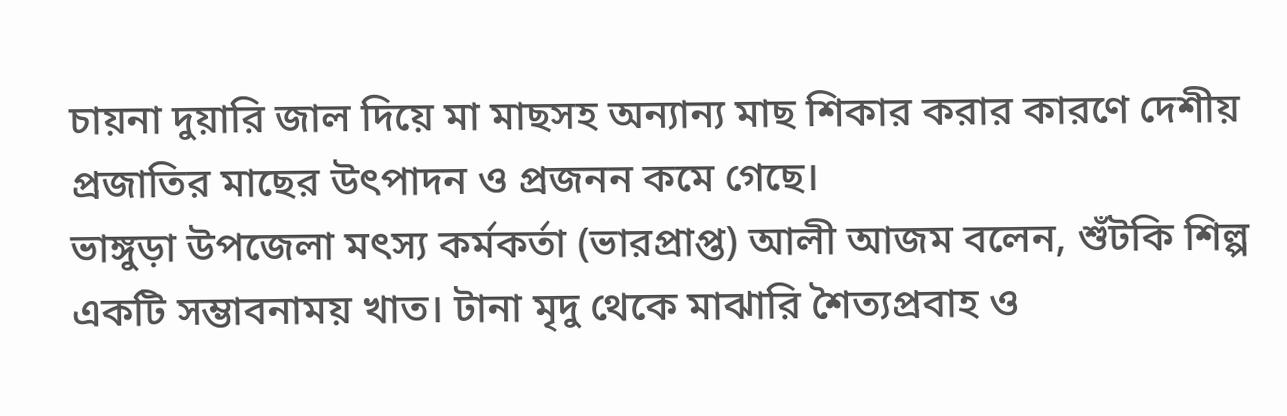চায়না দুয়ারি জাল দিয়ে মা মাছসহ অন্যান্য মাছ শিকার করার কারণে দেশীয় প্রজাতির মাছের উৎপাদন ও প্রজনন কমে গেছে।
ভাঙ্গুড়া উপজেলা মৎস্য কর্মকর্তা (ভারপ্রাপ্ত) আলী আজম বলেন, শুঁটকি শিল্প একটি সম্ভাবনাময় খাত। টানা মৃদু থেকে মাঝারি শৈত্যপ্রবাহ ও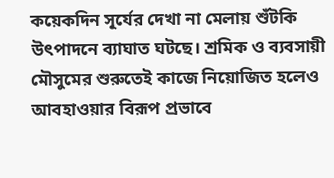কয়েকদিন সূর্যের দেখা না মেলায় শুঁটকি উৎপাদনে ব্যাঘাত ঘটছে। শ্রমিক ও ব্যবসায়ী মৌসুমের শুরুতেই কাজে নিয়োজিত হলেও আবহাওয়ার বিরূপ প্রভাবে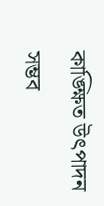কাঙ্ক্ষিত উৎপাদন সম্ভব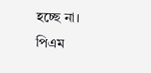হচ্ছে না।
পিএম